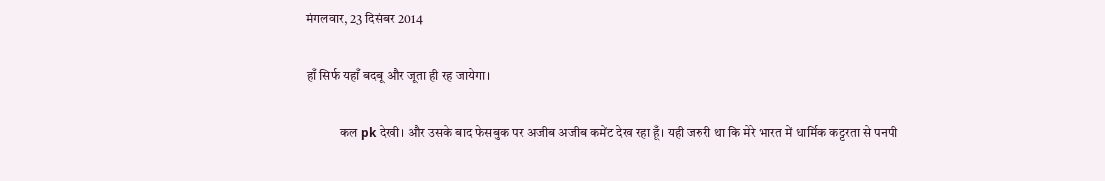मंगलवार, 23 दिसंबर 2014

हाँ सिर्फ यहाँ बदबू और जूता ही रह जायेगा।

             कल pk देखी। और उसके बाद फेसबुक पर अजीब अजीब कमेंट देख रहा हूँ। यही जरुरी था कि मेरे भारत में धार्मिक कट्टरता से पनपी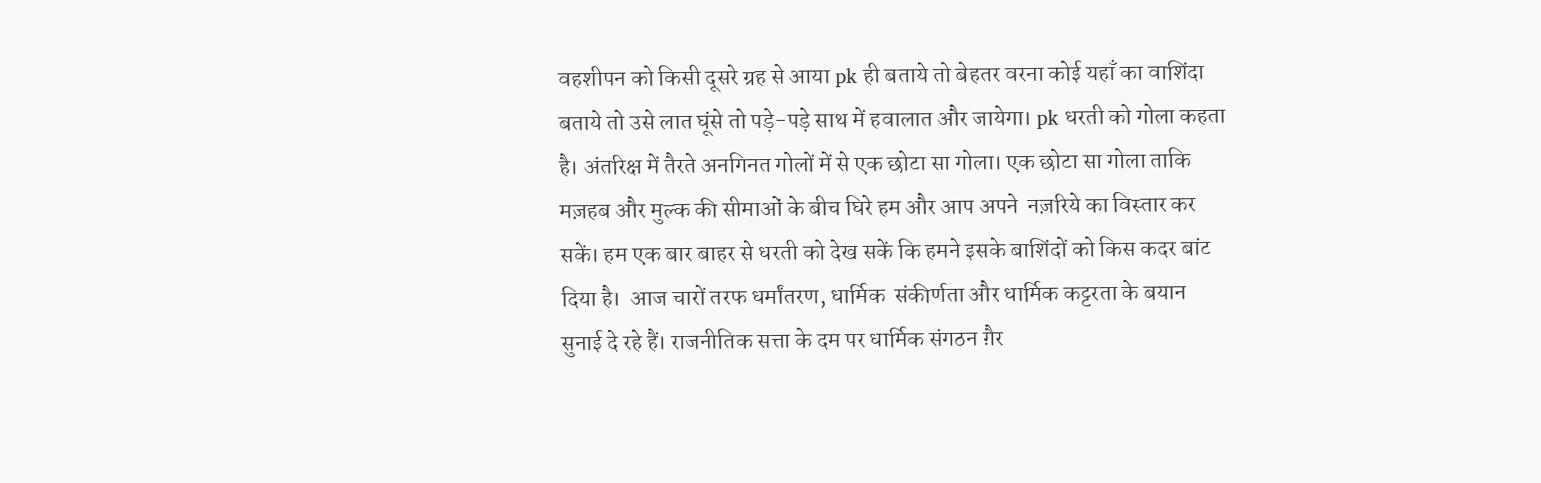वहशीपन को किसी दूसरे ग्रह से आया pk ही बताये तो बेहतर वरना कोई यहाँ का वाशिंदा बताये तो उसे लात घूंसे तो पड़े-पड़े साथ में हवालात और जायेगा। pk धरती को गोला कहता है। अंतरिक्ष में तैरते अनगिनत गोलों में से एक छोटा सा गोला। एक छोटा सा गोला ताकि मज़हब और मुल्क की सीमाओं के बीच घिरे हम और आप अपने  नज़रिये का विस्तार कर सकें। हम एक बार बाहर से धरती को देख सकें कि हमने इसके बाशिंदों को किस कदर बांट दिया है।  आज चारों तरफ धर्मांतरण, धार्मिक  संकीर्णता और धार्मिक कट्टरता के बयान  सुनाई दे रहे हैं। राजनीतिक सत्ता के दम पर धार्मिक संगठन ग़ैर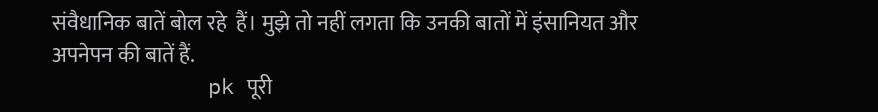संवैधानिक बातें बोल रहे  हैं। मुझे तो नहीं लगता कि उनकी बातों में इंसानियत और अपनेपन की बातें हैं.
            pk पूरी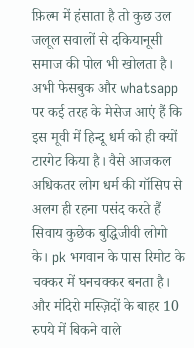फ़िल्म में हंसाता है तो कुछ उल जलूल सवालों से दकियानूसी समाज की पोल भी खोलता है। अभी फेसबुक और whatsapp पर कई तरह के मेसेज आएं हैं कि इस मूवी में हिन्दू धर्म को ही क्यों टारगेट किया है। वैसे आजकल अधिकतर लोग धर्म की गॉसिप से अलग ही रहना पसंद करते हैं सिवाय कुछेक बुद्धिजीवी लोगो के। pk भगवान के पास रिमोट के चक्कर में घनचक्कर बनता है। और मंदिरो मस्ज़िदों के बाहर 10 रुपये में बिकने वाले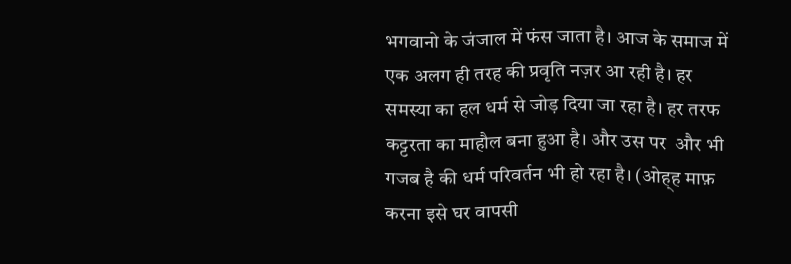भगवानो के जंजाल में फंस जाता है। आज के समाज में एक अलग ही तरह की प्रवृति नज़र आ रही है। हर समस्या का हल धर्म से जोड़ दिया जा रहा है। हर तरफ कट्टरता का माहौल बना हुआ है। और उस पर  और भी गजब है की धर्म परिवर्तन भी हो रहा है। (ओह्ह माफ़ करना इसे घर वापसी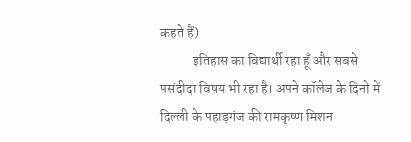कहते हैं)
            इतिहास का विद्यार्थी रहा हूँ और सबसे पसंदीदा विषय भी रहा है। अपने कॉलेज के दिनो में दिल्ली के पहाड़गंज की रामकृष्ण मिशन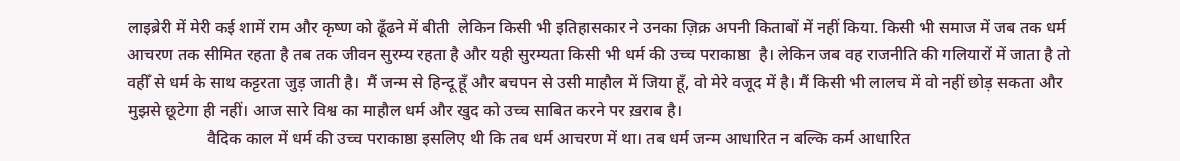लाइब्रेरी में मेरी कई शामें राम और कृष्ण को ढूँढने में बीती  लेकिन किसी भी इतिहासकार ने उनका ज़िक्र अपनी किताबों में नहीं किया. किसी भी समाज में जब तक धर्म आचरण तक सीमित रहता है तब तक जीवन सुरम्य रहता है और यही सुरम्यता किसी भी धर्म की उच्च पराकाष्ठा  है। लेकिन जब वह राजनीति की गलियारों में जाता है तो वहीँ से धर्म के साथ कट्टरता जुड़ जाती है।  मैं जन्म से हिन्दू हूँ और बचपन से उसी माहौल में जिया हूँ, वो मेरे वजूद में है। मैं किसी भी लालच में वो नहीं छोड़ सकता और मुझसे छूटेगा ही नहीं। आज सारे विश्व का माहौल धर्म और खुद को उच्च साबित करने पर ख़राब है।
                   वैदिक काल में धर्म की उच्च पराकाष्ठा इसलिए थी कि तब धर्म आचरण में था। तब धर्म जन्म आधारित न बल्कि कर्म आधारित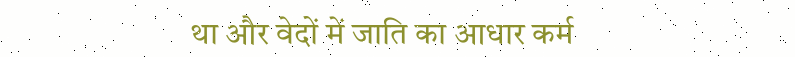था और वेदों में जाति का आधार कर्म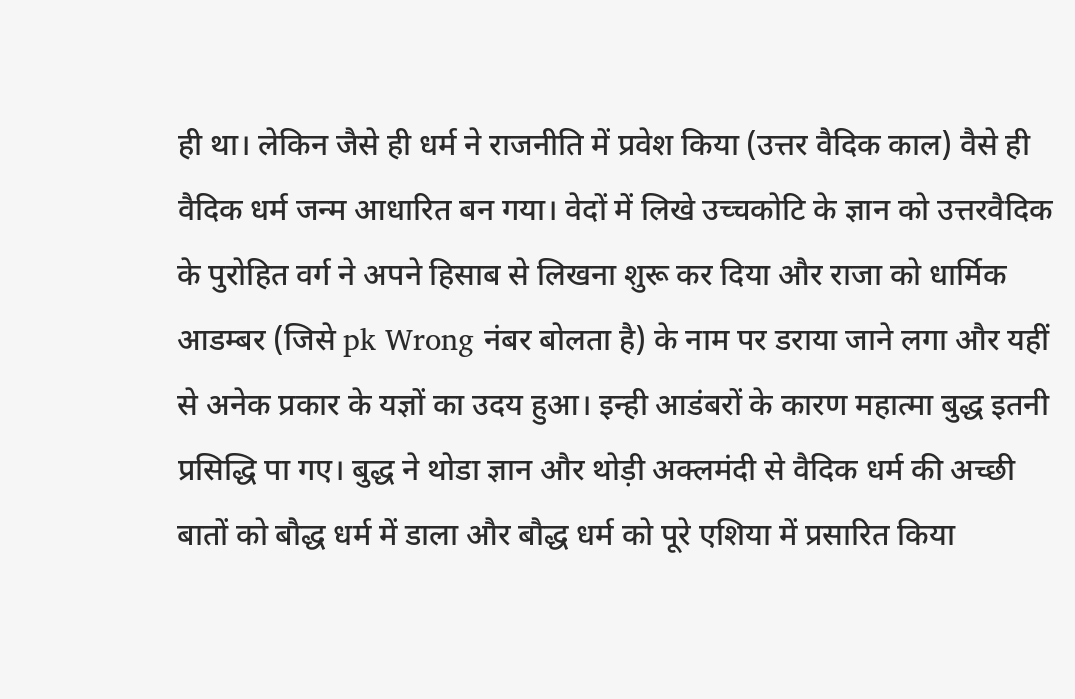ही था। लेकिन जैसे ही धर्म ने राजनीति में प्रवेश किया (उत्तर वैदिक काल) वैसे ही वैदिक धर्म जन्म आधारित बन गया। वेदों में लिखे उच्चकोटि के ज्ञान को उत्तरवैदिक के पुरोहित वर्ग ने अपने हिसाब से लिखना शुरू कर दिया और राजा को धार्मिक आडम्बर (जिसे pk Wrong नंबर बोलता है) के नाम पर डराया जाने लगा और यहीं से अनेक प्रकार के यज्ञों का उदय हुआ। इन्ही आडंबरों के कारण महात्मा बुद्ध इतनी प्रसिद्धि पा गए। बुद्ध ने थोडा ज्ञान और थोड़ी अक्लमंदी से वैदिक धर्म की अच्छी बातों को बौद्ध धर्म में डाला और बौद्ध धर्म को पूरे एशिया में प्रसारित किया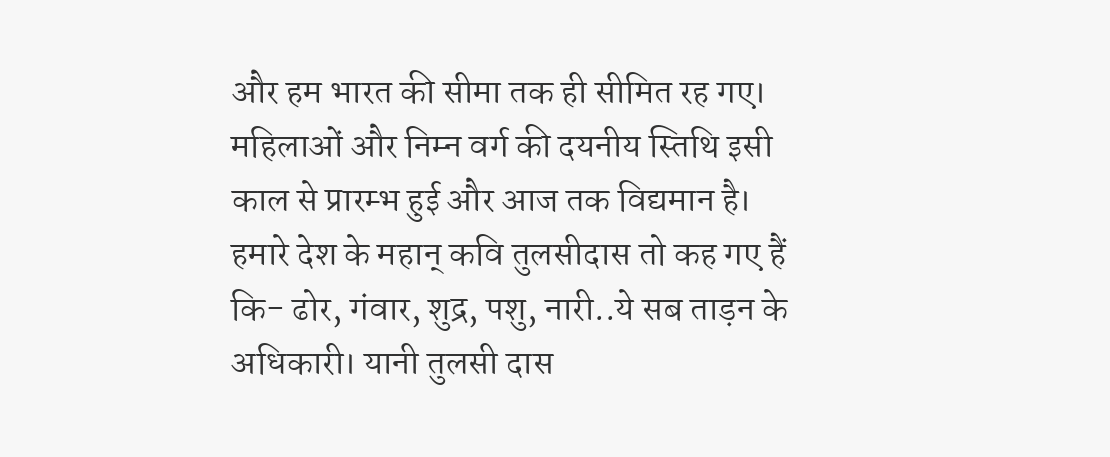और हम भारत की सीमा तक ही सीमित रह गए। महिलाओं और निम्न वर्ग की दयनीय स्तिथि इसी काल से प्रारम्भ हुई और आज तक विद्यमान है। हमारे देश के महान् कवि तुलसीदास तो कह गए हैं कि- ढोर, गंवार, शुद्र, पशु, नारी..ये सब ताड़न के अधिकारी। यानी तुलसी दास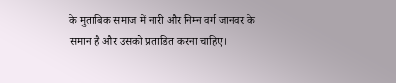के मुताबिक समाज में नारी और निम्न वर्ग जानवर के समान है और उसको प्रताडित करना चाहिए।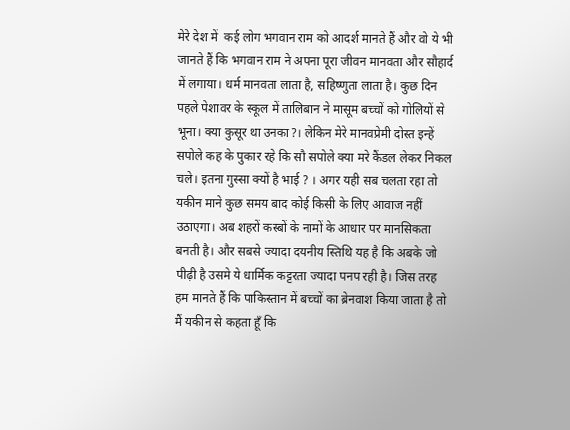मेरे देश में  कई लोग भगवान राम को आदर्श मानते हैं और वो ये भी जानते हैं कि भगवान राम ने अपना पूरा जीवन मानवता और सौहार्द में लगाया। धर्म मानवता लाता है, सहिष्णुता लाता है। कुछ दिन पहले पेशावर के स्कूल में तालिबान ने मासूम बच्चों को गोलियों से भूना। क्या कुसूर था उनका?। लेकिन मेरे मानवप्रेमी दोस्त इन्हें सपोले कह के पुकार रहे कि सौ सपोले क्या मरे कैंडल लेकर निकल चले। इतना गुस्सा क्यों है भाई ? । अगर यही सब चलता रहा तो यकीन माने कुछ समय बाद कोई किसी के लिए आवाज नहीं उठाएगा। अब शहरों कस्बों के नामों के आधार पर मानसिकता बनती है। और सबसे ज्यादा दयनीय स्तिथि यह है कि अबके जो पीढ़ी है उसमे ये धार्मिक कट्टरता ज्यादा पनप रही है। जिस तरह हम मानते हैं कि पाकिस्तान में बच्चों का ब्रेनवाश किया जाता है तो मैं यकीन से कहता हूँ कि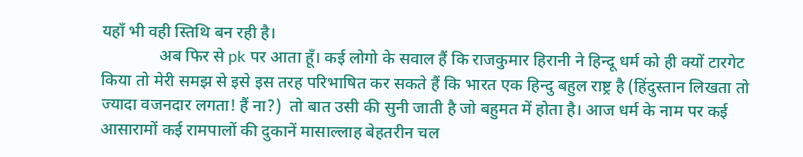यहाँ भी वही स्तिथि बन रही है।
              अब फिर से pk पर आता हूँ। कई लोगो के सवाल हैं कि राजकुमार हिरानी ने हिन्दू धर्म को ही क्यों टारगेट किया तो मेरी समझ से इसे इस तरह परिभाषित कर सकते हैं कि भारत एक हिन्दु बहुल राष्ट्र है (हिंदुस्तान लिखता तो ज्यादा वजनदार लगता! हैं ना?)  तो बात उसी की सुनी जाती है जो बहुमत में होता है। आज धर्म के नाम पर कई आसारामों कई रामपालों की दुकानें मासाल्लाह बेहतरीन चल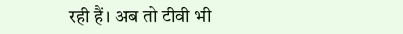रही हैं। अब तो टीवी भी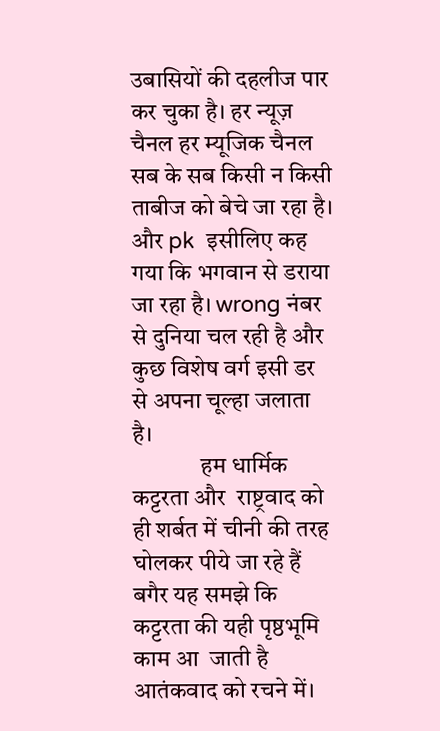उबासियों की दहलीज पार कर चुका है। हर न्यूज़ चैनल हर म्यूजिक चैनल सब के सब किसी न किसी ताबीज को बेचे जा रहा है। और pk  इसीलिए कह गया कि भगवान से डराया जा रहा है। wrong नंबर से दुनिया चल रही है और कुछ विशेष वर्ग इसी डर से अपना चूल्हा जलाता है।
              हम धार्मिक कट्टरता और  राष्ट्रवाद को ही शर्बत में चीनी की तरह घोलकर पीये जा रहे हैं बगैर यह समझे कि कट्टरता की यही पृष्ठभूमि काम आ  जाती है आतंकवाद को रचने में।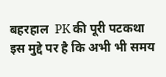बहरहाल  PK की पूरी पटकथा इस मुद्दे पर है कि अभी भी समय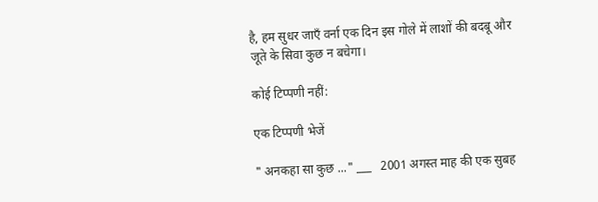है, हम सुधर जाएँ वर्ना एक दिन इस गोले में लाशों की बदबू और जूते के सिवा कुछ न बचेगा।

कोई टिप्पणी नहीं:

एक टिप्पणी भेजें

" अनकहा सा कुछ ..." ___   2001 अगस्त माह की एक सुबह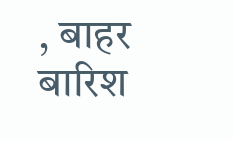, बाहर बारिश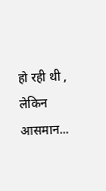हो रही थी , लेकिन आसमान...